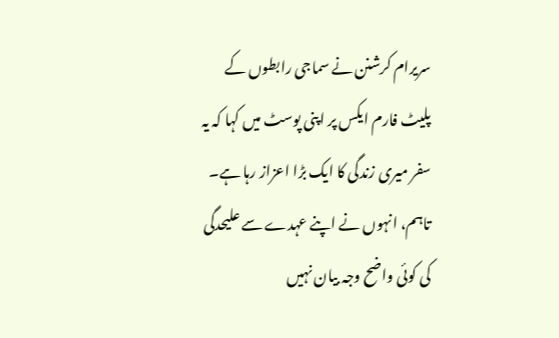سریرام کرشنن نے سماجی رابطوں کے پلیٹ فارم ایکس پر اپنی پوسٹ میں کہا کہ یہ سفر میری زندگی کا ایک بڑا اعزاز رہا ہے۔ تاہم، انہوں نے اپنے عہدے سے علیحدگی کی کوئی واضح وجہ بیان نہیں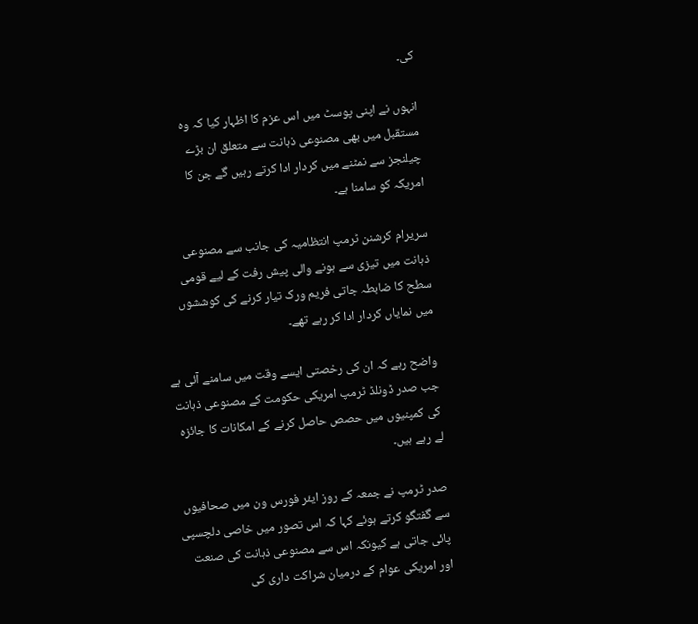کی۔

انہوں نے اپنی پوسٹ میں اس عزم کا اظہار کیا کہ وہ مستقبل میں بھی مصنوعی ذہانت سے متعلق ان بڑے چیلنجز سے نمٹنے میں کردار ادا کرتے رہیں گے جن کا امریکہ کو سامنا ہے۔

سریرام کرشنن ٹرمپ انتظامیہ کی جانب سے مصنوعی ذہانت میں تیزی سے ہونے والی پیش رفت کے لیے قومی سطح کا ضابطہ جاتی فریم ورک تیار کرنے کی کوششوں میں نمایاں کردار ادا کر رہے تھے۔

واضح رہے کہ ان کی رخصتی ایسے وقت میں سامنے آئی ہے جب صدر ڈونلڈ ٹرمپ امریکی حکومت کے مصنوعی ذہانت کی کمپنیوں میں حصص حاصل کرنے کے امکانات کا جائزہ لے رہے ہیں۔

صدر ٹرمپ نے جمعہ کے روز ایئر فورس ون میں صحافیوں سے گفتگو کرتے ہوئے کہا کہ اس تصور میں خاصی دلچسپی پائی جاتی ہے کیونکہ اس سے مصنوعی ذہانت کی صنعت اور امریکی عوام کے درمیان شراکت داری کی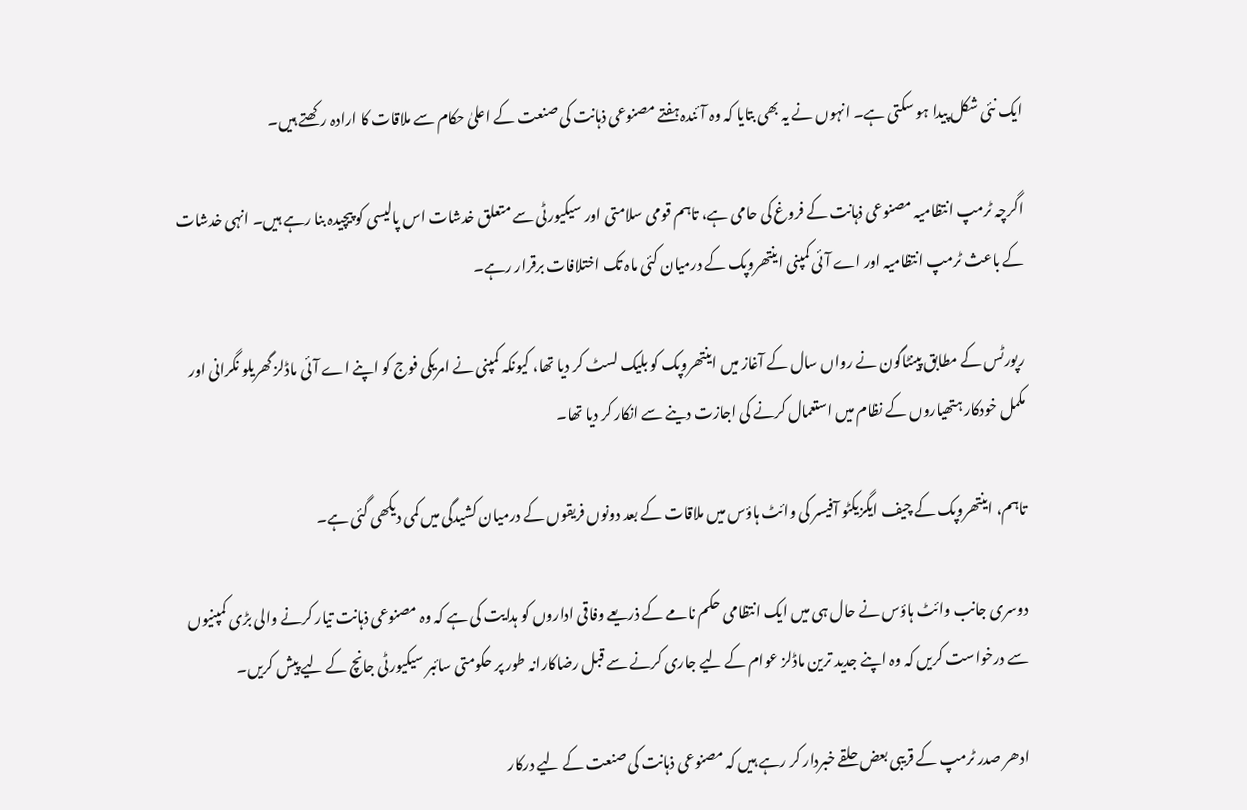ایک نئی شکل پیدا ہو سکتی ہے۔ انہوں نے یہ بھی بتایا کہ وہ آئندہ ہفتے مصنوعی ذہانت کی صنعت کے اعلیٰ حکام سے ملاقات کا ارادہ رکھتے ہیں۔

اگرچہ ٹرمپ انتظامیہ مصنوعی ذہانت کے فروغ کی حامی ہے، تاہم قومی سلامتی اور سیکیورٹی سے متعلق خدشات اس پالیسی کو پیچیدہ بنا رہے ہیں۔ انہی خدشات کے باعث ٹرمپ انتظامیہ اور اے آئی کمپنی اینتھروپک کے درمیان کئی ماہ تک اختلافات برقرار رہے۔

رپورٹس کے مطابق پینٹاگون نے رواں سال کے آغاز میں اینتھروپک کو بلیک لسٹ کر دیا تھا، کیونکہ کمپنی نے امریکی فوج کو اپنے اے آئی ماڈلز گھریلو نگرانی اور مکمل خودکار ہتھیاروں کے نظام میں استعمال کرنے کی اجازت دینے سے انکار کر دیا تھا۔

تاہم، اینتھروپک کے چیف ایگزیکٹو آفیسر کی وائٹ ہاؤس میں ملاقات کے بعد دونوں فریقوں کے درمیان کشیدگی میں کمی دیکھی گئی ہے۔

دوسری جانب وائٹ ہاؤس نے حال ہی میں ایک انتظامی حکم نامے کے ذریعے وفاقی اداروں کو ہدایت کی ہے کہ وہ مصنوعی ذہانت تیار کرنے والی بڑی کمپنیوں سے درخواست کریں کہ وہ اپنے جدید ترین ماڈلز عوام کے لیے جاری کرنے سے قبل رضاکارانہ طور پر حکومتی سائبر سیکیورٹی جانچ کے لیے پیش کریں۔

ادھر صدر ٹرمپ کے قریبی بعض حلقے خبردار کر رہے ہیں کہ مصنوعی ذہانت کی صنعت کے لیے درکار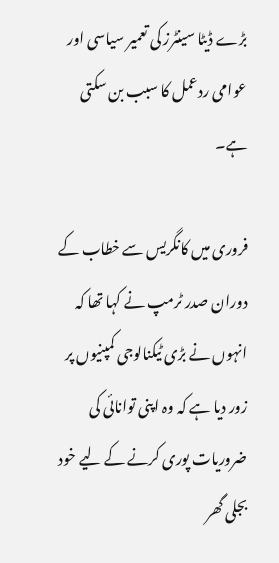بڑے ڈیٹا سینٹرز کی تعمیر سیاسی اور عوامی ردعمل کا سبب بن سکتی ہے۔

فروری میں کانگریس سے خطاب کے دوران صدر ٹرمپ نے کہا تھا کہ انہوں نے بڑی ٹیکنالوجی کمپنیوں پر زور دیا ہے کہ وہ اپنی توانائی کی ضروریات پوری کرنے کے لیے خود بجلی گھر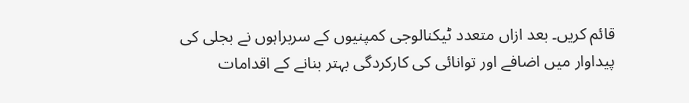قائم کریں۔ بعد ازاں متعدد ٹیکنالوجی کمپنیوں کے سربراہوں نے بجلی کی پیداوار میں اضافے اور توانائی کی کارکردگی بہتر بنانے کے اقدامات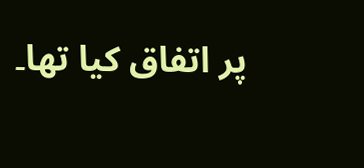پر اتفاق کیا تھا۔